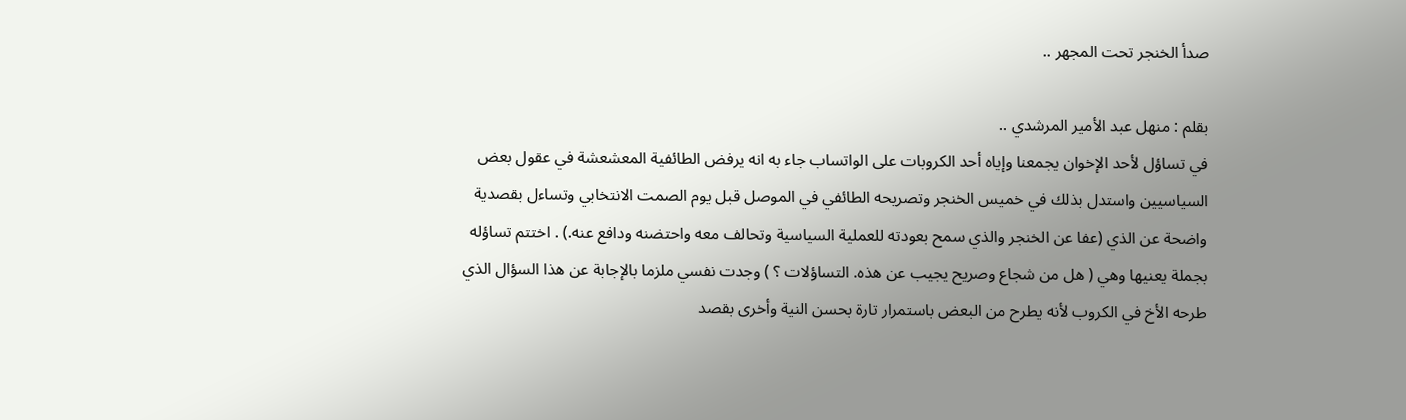صدأ الخنجر تحت المجهر ..

بقلم : منهل عبد الأمير المرشدي ..
في تساؤل لأحد الإخوان يجمعنا وإياه أحد الكروبات على الواتساب جاء به انه يرفض الطائفية المعشعشة في عقول بعض السياسيين واستدل بذلك في خميس الخنجر وتصريحه الطائفي في الموصل قبل يوم الصمت الانتخابي وتساءل بقصدية واضحة عن الذي (عفا عن الخنجر والذي سمح بعودته للعملية السياسية وتحالف معه واحتضنه ودافع عنه.) . اختتم تساؤله بجملة يعنيها وهي ( هل من شجاع وصريح يجيب عن هذه. التساؤلات ؟ ) وجدت نفسي ملزما بالإجابة عن هذا السؤال الذي طرحه الأخ في الكروب لأنه يطرح من البعض باستمرار تارة بحسن النية وأخرى بقصد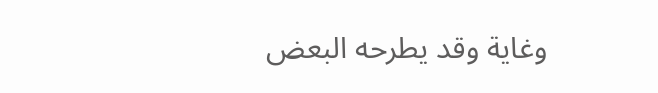وغاية وقد يطرحه البعض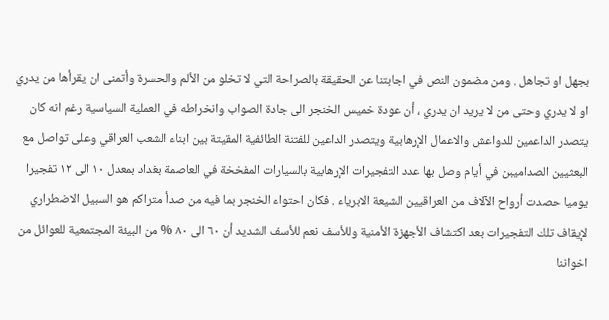بجهل او تجاهل . ومن مضمون النص في اجابتنا عن الحقيقة بالصراحة التي لا تخلو من الألم والحسرة وأتمنى ان يقرأها من يدري او لا يدري وحتى من لا يريد ان يدري ، أن عودة خميس الخنجر الى جادة الصواب وانخراطه في العملية السياسية رغم انه كان يتصدر الداعمين للدواعش والاعمال الإرهابية ويتصدر الداعين للفتنة الطائفية المقيتة بين ابناء الشعب العراقي وعلى تواصل مع البعثيين الصداميبن في أيام وصل بها عدد التفجيرات الإرهابية بالسيارات المفخخة في العاصمة بغداد بمعدل ١٠ الى ١٢ تفجيرا يوميا حصدت أرواح الآلاف من العراقيين الشيعة الابرياء . فكان احتواء الخنجر بما فيه من صدأ متراكم هو السبيل الاضطراري لإيقاف تلك التفجيرات بعد اكتشاف الأجهزة الأمنية وللأسف نعم للأسف الشديد أن ٦٠ الى ٨٠ % من البيئة المجتمعية للعوائل من اخواننا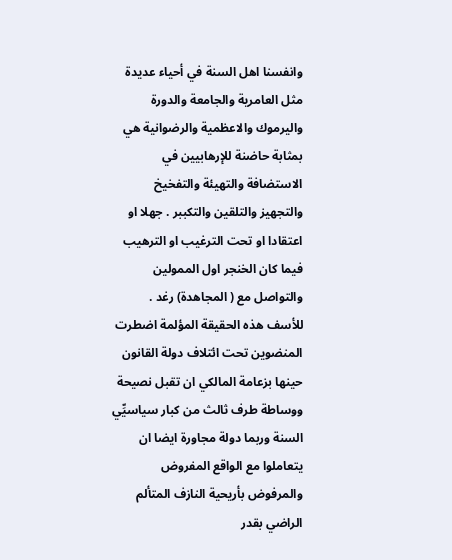وانفسنا اهل السنة في أحياء عديدة مثل العامرية والجامعة والدورة واليرموك والاعظمية والرضوانية هي بمثابة حاضنة للإرهابيين في الاستضافة والتهيئة والتفخيخ والتجهيز والتلقين والتكببر . جهلا او اعتقادا او تحت الترغيب او الترهيب فيما كان الخنجر اول الممولين والتواصل مع ( المجاهدة) رغد . للأسف هذه الحقيقة المؤلمة اضطرت المنضوين تحت ائتلاف دولة القانون حينها بزعامة المالكي ان تقبل نصيحة ووساطة طرف ثالث من كبار سياسيِّي السنة وربما دولة مجاورة ايضا ان يتعاملوا مع الواقع المفروض والمرفوض بأريحية النازف المتألم الراضي بقدر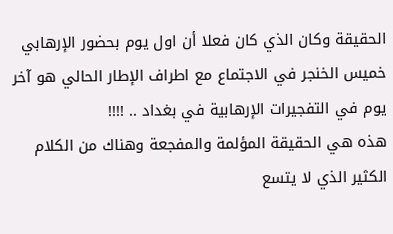الحقيقة وكان الذي كان فعلا أن اول يوم بحضور الإرهابي خميس الخنجر في الاجتماع مع اطراف الإطار الحالي هو آخر يوم في التفجيرات الإرهابية في بغداد .. !!!!
هذه هي الحقيقة المؤلمة والمفجعة وهناك من الكلام الكثير الذي لا يتسع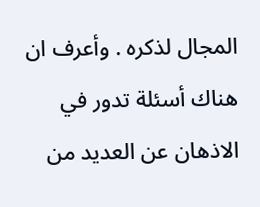المجال لذكره . وأعرف ان هناك أسئلة تدور في الاذهان عن العديد من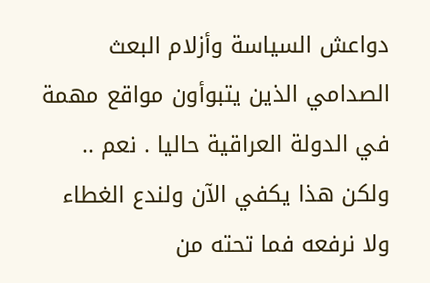دواعش السياسة وأزلام البعث الصدامي الذين يتبوأون مواقع مهمة في الدولة العراقية حاليا . نعم .. ولكن هذا يكفي الآن ولندع الغطاء ولا نرفعه فما تحته من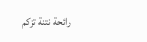رائحة نتنة تزكم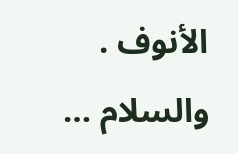الأنوف . والسلام …